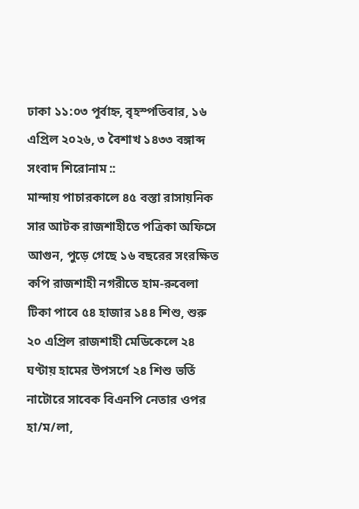ঢাকা ১১:০৩ পূর্বাহ্ন, বৃহস্পতিবার, ১৬ এপ্রিল ২০২৬, ৩ বৈশাখ ১৪৩৩ বঙ্গাব্দ
সংবাদ শিরোনাম ::
মান্দায় পাচারকালে ৪৫ বস্তা রাসায়নিক সার আটক রাজশাহীতে পত্রিকা অফিসে আগুন, পুড়ে গেছে ১৬ বছরের সংরক্ষিত কপি রাজশাহী নগরীতে হাম-রুবেলা টিকা পাবে ৫৪ হাজার ১৪৪ শিশু, শুরু ২০ এপ্রিল রাজশাহী মেডিকেলে ২৪ ঘণ্টায় হামের উপসর্গে ২৪ শিশু ভর্তি নাটোরে সাবেক বিএনপি নেতার ওপর হা/ম/লা,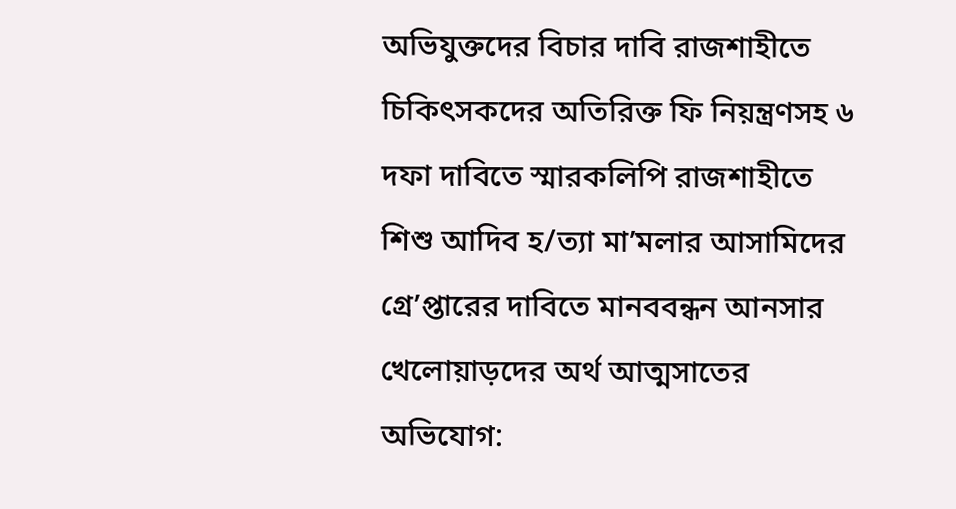অভিযুক্তদের বিচার দাবি রাজশাহীতে চিকিৎসকদের অতিরিক্ত ফি নিয়ন্ত্রণসহ ৬ দফা দাবিতে স্মারকলিপি রাজশাহীতে শিশু আদিব হ/ত্যা মা’মলার আসামিদের গ্রে’প্তারের দাবিতে মানববন্ধন আনসার খেলোয়াড়দের অর্থ আত্মসাতের অভিযোগ: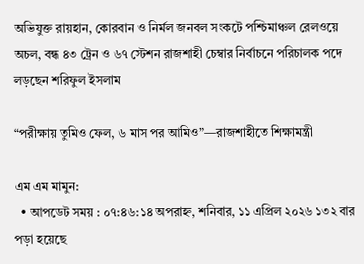অভিযুক্ত রায়হান, কোরবান ও নির্মল জনবল সংকটে পশ্চিমাঞ্চল রেলওয়ে অচল, বন্ধ ৪৩ ট্রেন ও ৬৭ স্টেশন রাজশাহী চেম্বার নির্বাচনে পরিচালক পদে লড়ছেন শরিফুল ইসলাম

“পরীক্ষায় তুমিও ফেল, ৬ মাস পর আমিও”—রাজশাহীতে শিক্ষামন্ত্রী

এম এম মামুন:
  • আপডেট সময় : ০৭:৪৬:১৪ অপরাহ্ন, শনিবার, ১১ এপ্রিল ২০২৬ ১৩২ বার পড়া হয়েছে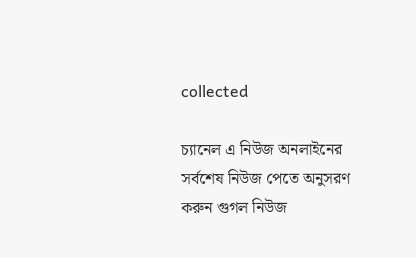collected

চ্যানেল এ নিউজ অনলাইনের সর্বশেষ নিউজ পেতে অনুসরণ করুন গুগল নিউজ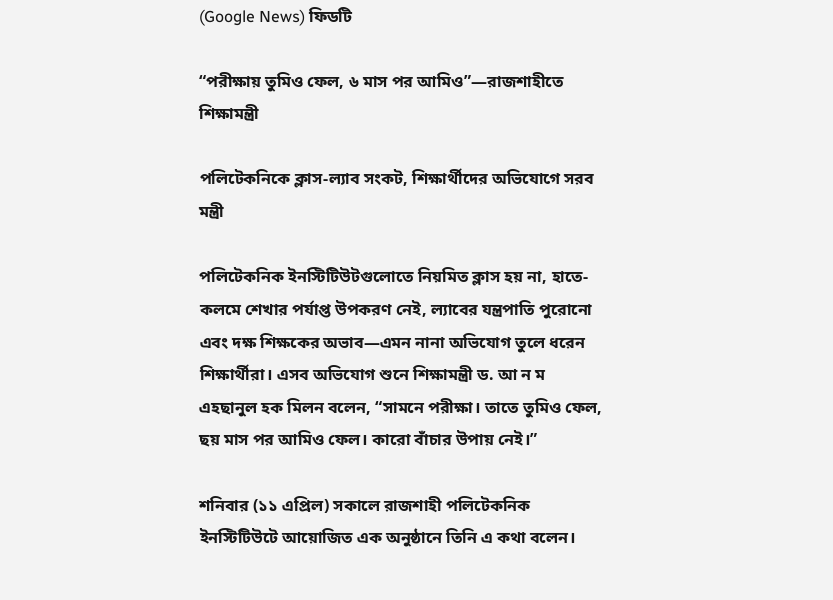(Google News) ফিডটি

“পরীক্ষায় তুমিও ফেল, ৬ মাস পর আমিও”—রাজশাহীতে শিক্ষামন্ত্রী

পলিটেকনিকে ক্লাস-ল্যাব সংকট, শিক্ষার্থীদের অভিযোগে সরব মন্ত্রী

পলিটেকনিক ইনস্টিটিউটগুলোতে নিয়মিত ক্লাস হয় না, হাতে-কলমে শেখার পর্যাপ্ত উপকরণ নেই, ল্যাবের যন্ত্রপাতি পুরোনো এবং দক্ষ শিক্ষকের অভাব—এমন নানা অভিযোগ তুলে ধরেন শিক্ষার্থীরা। এসব অভিযোগ শুনে শিক্ষামন্ত্রী ড. আ ন ম এহছানুল হক মিলন বলেন, “সামনে পরীক্ষা। তাতে তুমিও ফেল, ছয় মাস পর আমিও ফেল। কারো বাঁচার উপায় নেই।”

শনিবার (১১ এপ্রিল) সকালে রাজশাহী পলিটেকনিক ইনস্টিটিউটে আয়োজিত এক অনুষ্ঠানে তিনি এ কথা বলেন।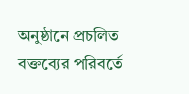অনুষ্ঠানে প্রচলিত বক্তব্যের পরিবর্তে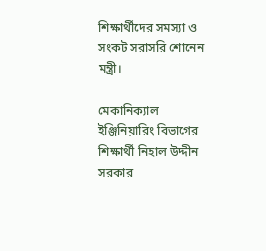শিক্ষার্থীদের সমস্যা ও সংকট সরাসরি শোনেন মন্ত্রী।

মেকানিক্যাল ইঞ্জিনিয়ারিং বিভাগের শিক্ষার্থী নিহাল উদ্দীন সরকার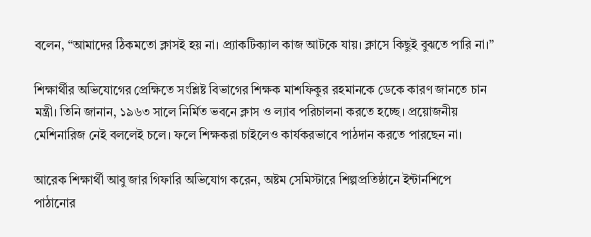বলেন, “আমাদের ঠিকমতো ক্লাসই হয় না। প্র‍্যাকটিক্যাল কাজ আটকে যায়। ক্লাসে কিছুই বুঝতে পারি না।”

শিক্ষার্থীর অভিযোগের প্রেক্ষিতে সংশ্লিষ্ট বিভাগের শিক্ষক মাশফিকুর রহমানকে ডেকে কারণ জানতে চান মন্ত্রী। তিনি জানান, ১৯৬৩ সালে নির্মিত ভবনে ক্লাস ও ল্যাব পরিচালনা করতে হচ্ছে। প্রয়োজনীয় মেশিনারিজ নেই বললেই চলে। ফলে শিক্ষকরা চাইলেও কার্যকরভাবে পাঠদান করতে পারছেন না।

আরেক শিক্ষার্থী আবু জার গিফারি অভিযোগ করেন, অষ্টম সেমিস্টারে শিল্পপ্রতিষ্ঠানে ইন্টার্নশিপে পাঠানোর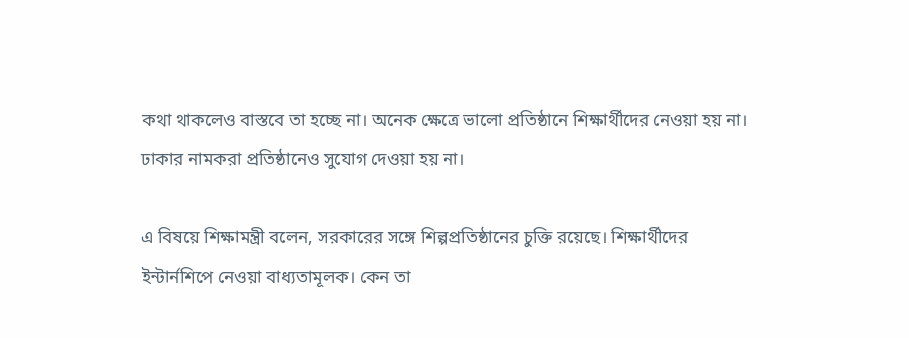কথা থাকলেও বাস্তবে তা হচ্ছে না। অনেক ক্ষেত্রে ভালো প্রতিষ্ঠানে শিক্ষার্থীদের নেওয়া হয় না। ঢাকার নামকরা প্রতিষ্ঠানেও সুযোগ দেওয়া হয় না।

এ বিষয়ে শিক্ষামন্ত্রী বলেন, সরকারের সঙ্গে শিল্পপ্রতিষ্ঠানের চুক্তি রয়েছে। শিক্ষার্থীদের ইন্টার্নশিপে নেওয়া বাধ্যতামূলক। কেন তা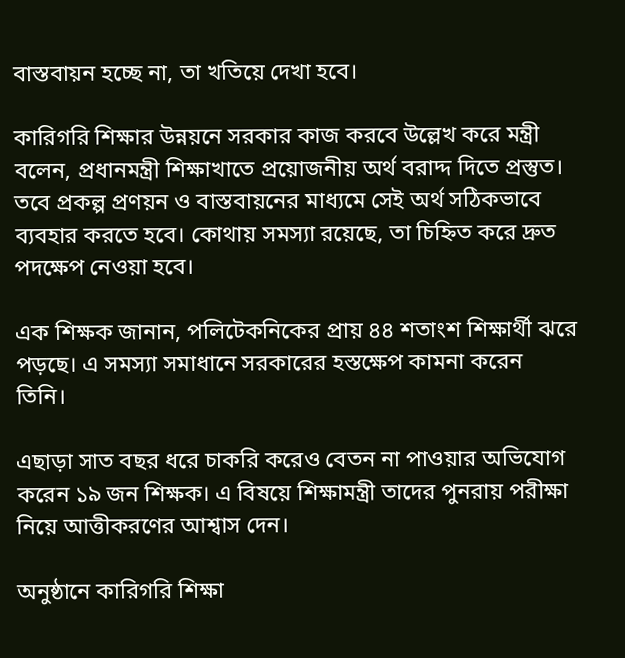বাস্তবায়ন হচ্ছে না, তা খতিয়ে দেখা হবে।

কারিগরি শিক্ষার উন্নয়নে সরকার কাজ করবে উল্লেখ করে মন্ত্রী বলেন, প্রধানমন্ত্রী শিক্ষাখাতে প্রয়োজনীয় অর্থ বরাদ্দ দিতে প্রস্তুত। তবে প্রকল্প প্রণয়ন ও বাস্তবায়নের মাধ্যমে সেই অর্থ সঠিকভাবে ব্যবহার করতে হবে। কোথায় সমস্যা রয়েছে, তা চিহ্নিত করে দ্রুত পদক্ষেপ নেওয়া হবে।

এক শিক্ষক জানান, পলিটেকনিকের প্রায় ৪৪ শতাংশ শিক্ষার্থী ঝরে পড়ছে। এ সমস্যা সমাধানে সরকারের হস্তক্ষেপ কামনা করেন তিনি।

এছাড়া সাত বছর ধরে চাকরি করেও বেতন না পাওয়ার অভিযোগ করেন ১৯ জন শিক্ষক। এ বিষয়ে শিক্ষামন্ত্রী তাদের পুনরায় পরীক্ষা নিয়ে আত্তীকরণের আশ্বাস দেন।

অনুষ্ঠানে কারিগরি শিক্ষা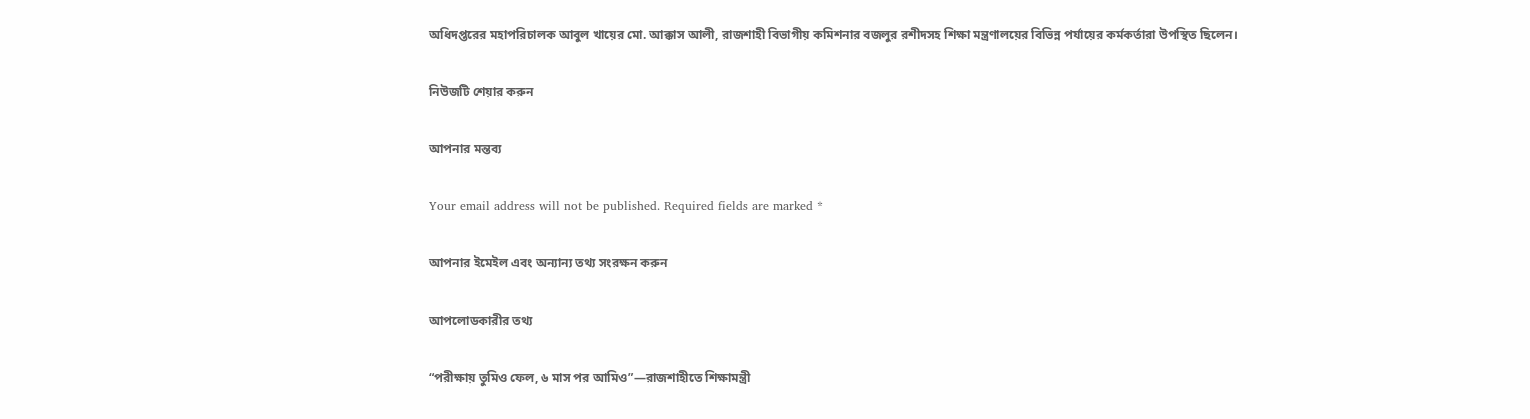অধিদপ্তরের মহাপরিচালক আবুল খায়ের মো. আক্কাস আলী, রাজশাহী বিভাগীয় কমিশনার বজলুর রশীদসহ শিক্ষা মন্ত্রণালয়ের বিভিন্ন পর্যায়ের কর্মকর্তারা উপস্থিত ছিলেন।

নিউজটি শেয়ার করুন

আপনার মন্তব্য

Your email address will not be published. Required fields are marked *

আপনার ইমেইল এবং অন্যান্য তথ্য সংরক্ষন করুন

আপলোডকারীর তথ্য

“পরীক্ষায় তুমিও ফেল, ৬ মাস পর আমিও”—রাজশাহীতে শিক্ষামন্ত্রী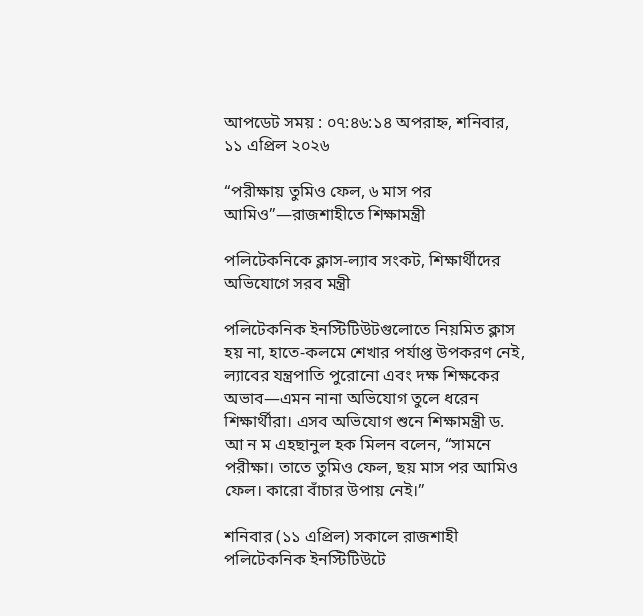আপডেট সময় : ০৭:৪৬:১৪ অপরাহ্ন, শনিবার, ১১ এপ্রিল ২০২৬

“পরীক্ষায় তুমিও ফেল, ৬ মাস পর আমিও”—রাজশাহীতে শিক্ষামন্ত্রী

পলিটেকনিকে ক্লাস-ল্যাব সংকট, শিক্ষার্থীদের অভিযোগে সরব মন্ত্রী

পলিটেকনিক ইনস্টিটিউটগুলোতে নিয়মিত ক্লাস হয় না, হাতে-কলমে শেখার পর্যাপ্ত উপকরণ নেই, ল্যাবের যন্ত্রপাতি পুরোনো এবং দক্ষ শিক্ষকের অভাব—এমন নানা অভিযোগ তুলে ধরেন শিক্ষার্থীরা। এসব অভিযোগ শুনে শিক্ষামন্ত্রী ড. আ ন ম এহছানুল হক মিলন বলেন, “সামনে পরীক্ষা। তাতে তুমিও ফেল, ছয় মাস পর আমিও ফেল। কারো বাঁচার উপায় নেই।”

শনিবার (১১ এপ্রিল) সকালে রাজশাহী পলিটেকনিক ইনস্টিটিউটে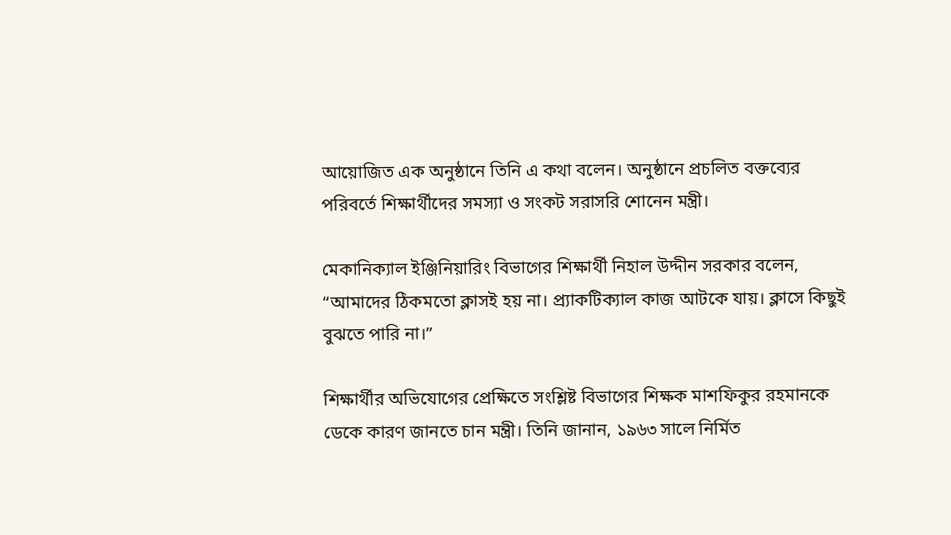আয়োজিত এক অনুষ্ঠানে তিনি এ কথা বলেন। অনুষ্ঠানে প্রচলিত বক্তব্যের পরিবর্তে শিক্ষার্থীদের সমস্যা ও সংকট সরাসরি শোনেন মন্ত্রী।

মেকানিক্যাল ইঞ্জিনিয়ারিং বিভাগের শিক্ষার্থী নিহাল উদ্দীন সরকার বলেন, “আমাদের ঠিকমতো ক্লাসই হয় না। প্র‍্যাকটিক্যাল কাজ আটকে যায়। ক্লাসে কিছুই বুঝতে পারি না।”

শিক্ষার্থীর অভিযোগের প্রেক্ষিতে সংশ্লিষ্ট বিভাগের শিক্ষক মাশফিকুর রহমানকে ডেকে কারণ জানতে চান মন্ত্রী। তিনি জানান, ১৯৬৩ সালে নির্মিত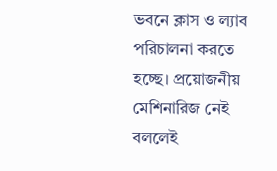ভবনে ক্লাস ও ল্যাব পরিচালনা করতে হচ্ছে। প্রয়োজনীয় মেশিনারিজ নেই বললেই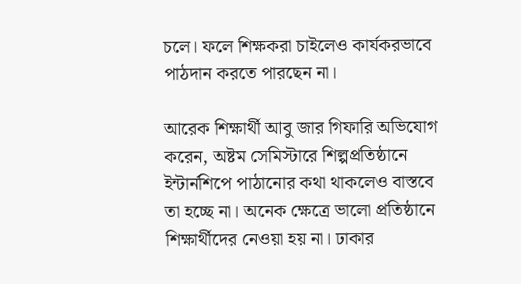চলে। ফলে শিক্ষকরা চাইলেও কার্যকরভাবে পাঠদান করতে পারছেন না।

আরেক শিক্ষার্থী আবু জার গিফারি অভিযোগ করেন, অষ্টম সেমিস্টারে শিল্পপ্রতিষ্ঠানে ইন্টার্নশিপে পাঠানোর কথা থাকলেও বাস্তবে তা হচ্ছে না। অনেক ক্ষেত্রে ভালো প্রতিষ্ঠানে শিক্ষার্থীদের নেওয়া হয় না। ঢাকার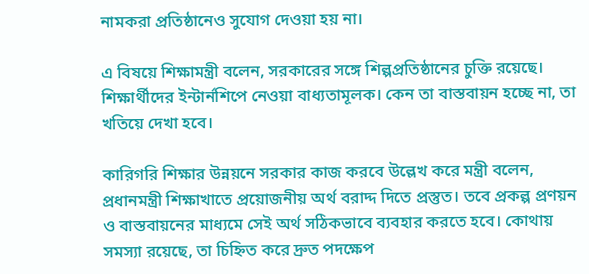নামকরা প্রতিষ্ঠানেও সুযোগ দেওয়া হয় না।

এ বিষয়ে শিক্ষামন্ত্রী বলেন, সরকারের সঙ্গে শিল্পপ্রতিষ্ঠানের চুক্তি রয়েছে। শিক্ষার্থীদের ইন্টার্নশিপে নেওয়া বাধ্যতামূলক। কেন তা বাস্তবায়ন হচ্ছে না, তা খতিয়ে দেখা হবে।

কারিগরি শিক্ষার উন্নয়নে সরকার কাজ করবে উল্লেখ করে মন্ত্রী বলেন, প্রধানমন্ত্রী শিক্ষাখাতে প্রয়োজনীয় অর্থ বরাদ্দ দিতে প্রস্তুত। তবে প্রকল্প প্রণয়ন ও বাস্তবায়নের মাধ্যমে সেই অর্থ সঠিকভাবে ব্যবহার করতে হবে। কোথায় সমস্যা রয়েছে, তা চিহ্নিত করে দ্রুত পদক্ষেপ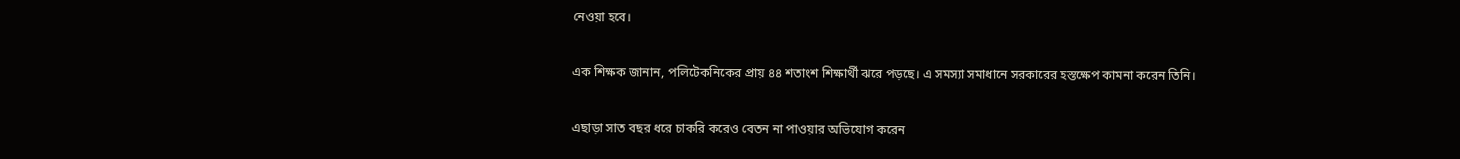নেওয়া হবে।

এক শিক্ষক জানান, পলিটেকনিকের প্রায় ৪৪ শতাংশ শিক্ষার্থী ঝরে পড়ছে। এ সমস্যা সমাধানে সরকারের হস্তক্ষেপ কামনা করেন তিনি।

এছাড়া সাত বছর ধরে চাকরি করেও বেতন না পাওয়ার অভিযোগ করেন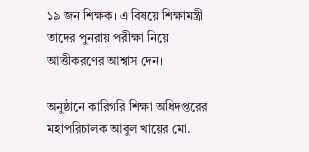১৯ জন শিক্ষক। এ বিষয়ে শিক্ষামন্ত্রী তাদের পুনরায় পরীক্ষা নিয়ে আত্তীকরণের আশ্বাস দেন।

অনুষ্ঠানে কারিগরি শিক্ষা অধিদপ্তরের মহাপরিচালক আবুল খায়ের মো.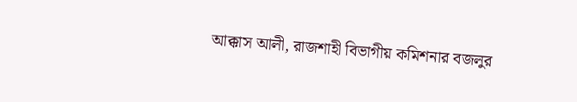আক্কাস আলী, রাজশাহী বিভাগীয় কমিশনার বজলুর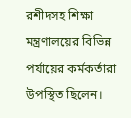রশীদসহ শিক্ষা মন্ত্রণালয়ের বিভিন্ন পর্যায়ের কর্মকর্তারা উপস্থিত ছিলেন।